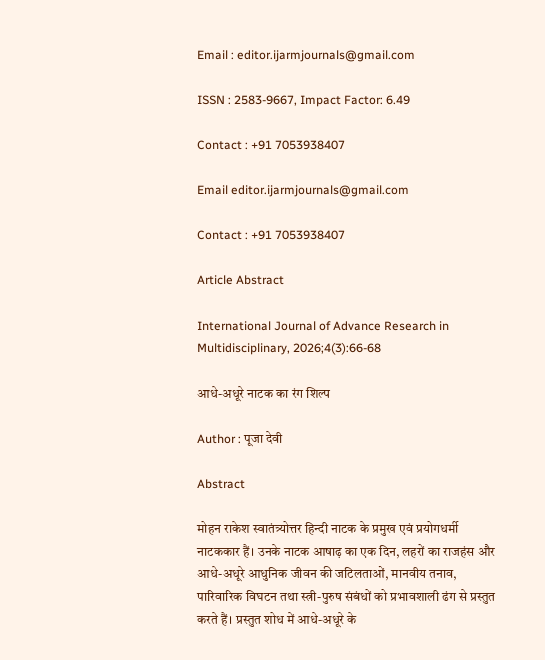Email : editor.ijarmjournals@gmail.com

ISSN : 2583-9667, Impact Factor: 6.49

Contact : +91 7053938407

Email editor.ijarmjournals@gmail.com

Contact : +91 7053938407

Article Abstract

International Journal of Advance Research in Multidisciplinary, 2026;4(3):66-68

आधे-अधूरे नाटक का रंग शिल्प

Author : पूजा देवी

Abstract

मोहन राकेश स्वातंत्र्योत्तर हिन्दी नाटक के प्रमुख एवं प्रयोगधर्मी नाटककार हैं। उनके नाटक आषाढ़ का एक दिन, लहरों का राजहंस और आधे-अधूरे आधुनिक जीवन की जटिलताओं, मानवीय तनाव, पारिवारिक विघटन तथा स्त्री-पुरुष संबंधों को प्रभावशाली ढंग से प्रस्तुत करते हैं। प्रस्तुत शोध में आधे-अधूरे के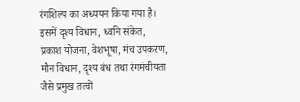रंगशिल्प का अध्ययन किया गया है। इसमें दृश्य विधान, ध्वनि संकेत, प्रकाश योजना, वेशभूषा, मंच उपकरण, मौन विधान, दृश्य बंध तथा रंगमंचीयता जैसे प्रमुख तत्वों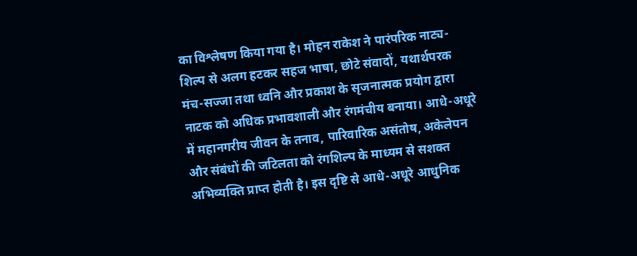का विश्लेषण किया गया है। मोहन राकेश ने पारंपरिक नाट्य-शिल्प से अलग हटकर सहज भाषा, छोटे संवादों, यथार्थपरक मंच-सज्जा तथा ध्वनि और प्रकाश के सृजनात्मक प्रयोग द्वारा नाटक को अधिक प्रभावशाली और रंगमंचीय बनाया। आधे-अधूरे में महानगरीय जीवन के तनाव, पारिवारिक असंतोष, अकेलेपन और संबंधों की जटिलता को रंगशिल्प के माध्यम से सशक्त अभिव्यक्ति प्राप्त होती है। इस दृष्टि से आधे-अधूरे आधुनिक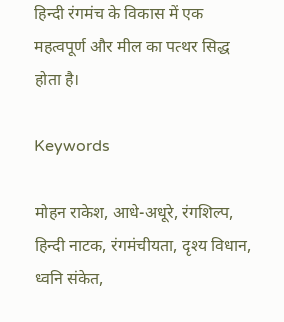हिन्दी रंगमंच के विकास में एक महत्वपूर्ण और मील का पत्थर सिद्ध होता है।

Keywords

मोहन राकेश, आधे-अधूरे, रंगशिल्प, हिन्दी नाटक, रंगमंचीयता, दृश्य विधान, ध्वनि संकेत,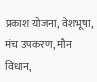प्रकाश योजना, वेशभूषा, मंच उपकरण, मौन विधान,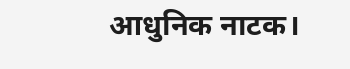आधुनिक नाटक।